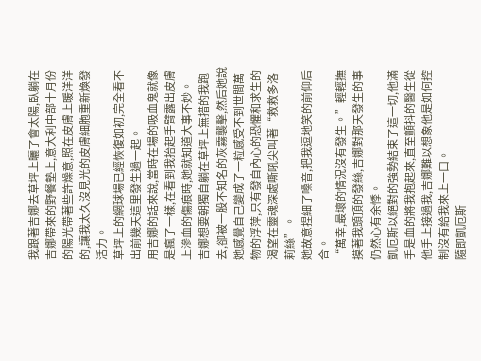我跟著吉娜去草坪上曬了會太陽,臥躺在吉娜帶來的野餐墊上,意大利中部十月份的陽光帶著些許燥意,照在皮膚上暖洋洋的,讓我太久沒見光的皮膚細胞重新煥發活力。
草坪上的網球場已經恢復如初,完全看不出前幾天這里發生過一起。
用吉娜的話來說,當時在場的吸血鬼就像是瘋了一樣,在看到我抬起手臂露出皮膚上滲血的傷痕時,她就知道大事不妙。
吉娜想要朝獨自躺在草坪上無措的我跑去,卻被一股不知名的灰霧襲擊,然后她說她感覺自己變成了一粒感受不到世間萬物的浮萍,只有發自內心的恐懼和求生的渴望在靈魂深處嘶吼尖叫著“救救多洛莉絲”。
她故意捏細了嗓音,把我逗地笑的前仰后合。
“萬幸,最壞的情況沒有發生。”輕輕撫摸著我頭頂的發絲,吉娜對那天發生的事仍然心有余悸。
凱厄斯以絕對的強勢結束了這一切,他滿手是血的將我抱起來,直至顫抖的醫生從他手上接過我,吉娜難以想象他是如何控制沒有給我來上一口。
隨即凱厄斯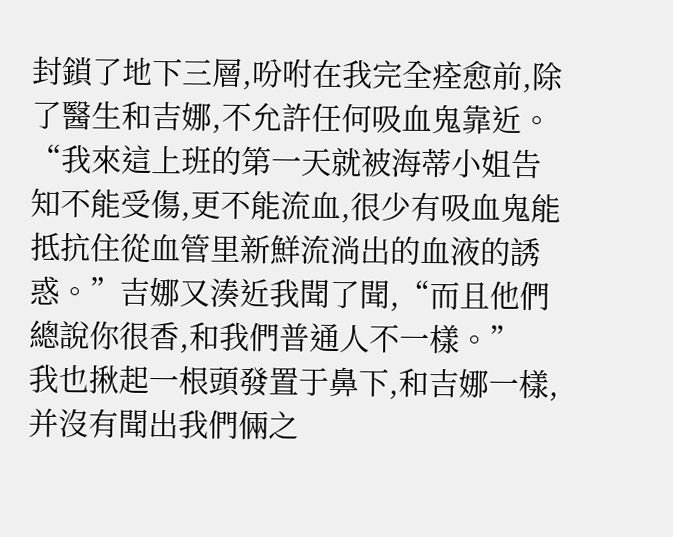封鎖了地下三層,吩咐在我完全痊愈前,除了醫生和吉娜,不允許任何吸血鬼靠近。
“我來這上班的第一天就被海蒂小姐告知不能受傷,更不能流血,很少有吸血鬼能抵抗住從血管里新鮮流淌出的血液的誘惑。”吉娜又湊近我聞了聞,“而且他們總說你很香,和我們普通人不一樣。”
我也揪起一根頭發置于鼻下,和吉娜一樣,并沒有聞出我們倆之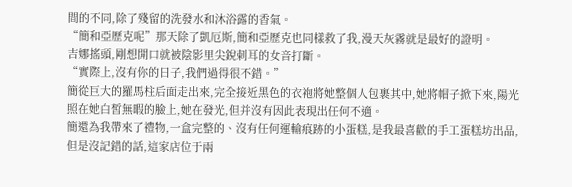間的不同,除了殘留的洗發水和沐浴露的香氣。
“簡和亞歷克呢”那天除了凱厄斯,簡和亞歷克也同樣救了我,漫天灰霧就是最好的證明。
吉娜搖頭,剛想開口就被陰影里尖銳刺耳的女音打斷。
“實際上,沒有你的日子,我們過得很不錯。”
簡從巨大的羅馬柱后面走出來,完全接近黑色的衣袍將她整個人包裹其中,她將帽子掀下來,陽光照在她白皙無暇的臉上,她在發光,但并沒有因此表現出任何不適。
簡還為我帶來了禮物,一盒完整的、沒有任何運輸痕跡的小蛋糕,是我最喜歡的手工蛋糕坊出品,但是沒記錯的話,這家店位于兩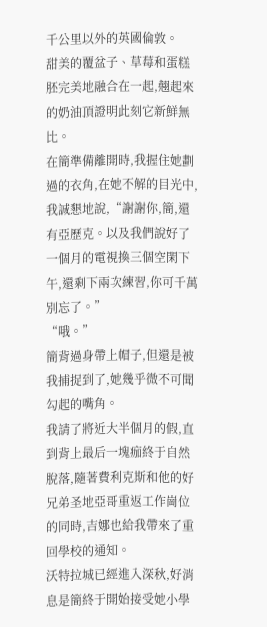千公里以外的英國倫敦。
甜美的覆盆子、草莓和蛋糕胚完美地融合在一起,翹起來的奶油頂證明此刻它新鮮無比。
在簡準備離開時,我握住她劃過的衣角,在她不解的目光中,我誠懇地說,“謝謝你,簡,還有亞歷克。以及我們說好了一個月的電視換三個空閑下午,還剩下兩次練習,你可千萬別忘了。”
“哦。”
簡背過身帶上帽子,但還是被我捕捉到了,她幾乎微不可聞勾起的嘴角。
我請了將近大半個月的假,直到背上最后一塊痂終于自然脫落,隨著費利克斯和他的好兄弟圣地亞哥重返工作崗位的同時,吉娜也給我帶來了重回學校的通知。
沃特拉城已經進入深秋,好消息是簡終于開始接受她小學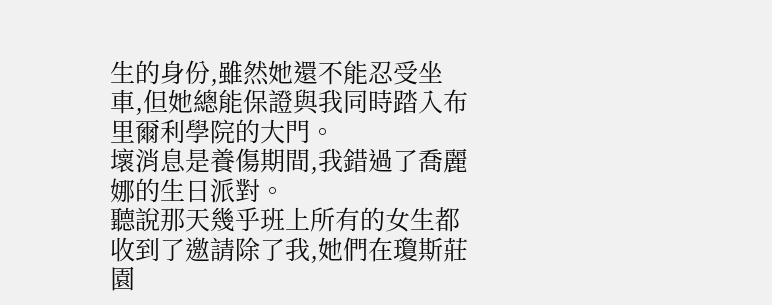生的身份,雖然她還不能忍受坐車,但她總能保證與我同時踏入布里爾利學院的大門。
壞消息是養傷期間,我錯過了喬麗娜的生日派對。
聽說那天幾乎班上所有的女生都收到了邀請除了我,她們在瓊斯莊園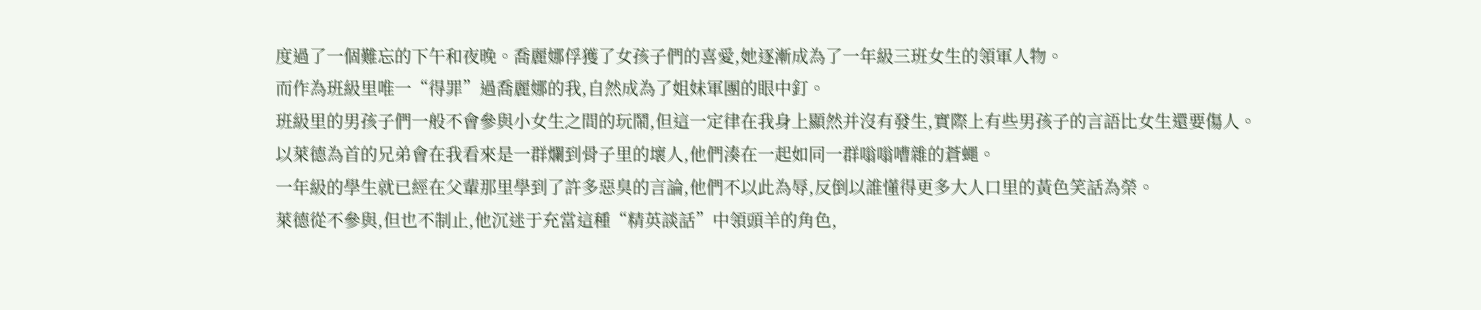度過了一個難忘的下午和夜晚。喬麗娜俘獲了女孩子們的喜愛,她逐漸成為了一年級三班女生的領軍人物。
而作為班級里唯一“得罪”過喬麗娜的我,自然成為了姐妹軍團的眼中釘。
班級里的男孩子們一般不會參與小女生之間的玩鬧,但這一定律在我身上顯然并沒有發生,實際上有些男孩子的言語比女生還要傷人。
以萊德為首的兄弟會在我看來是一群爛到骨子里的壞人,他們湊在一起如同一群嗡嗡嘈雜的蒼蠅。
一年級的學生就已經在父輩那里學到了許多惡臭的言論,他們不以此為辱,反倒以誰懂得更多大人口里的黃色笑話為榮。
萊德從不參與,但也不制止,他沉迷于充當這種“精英談話”中領頭羊的角色,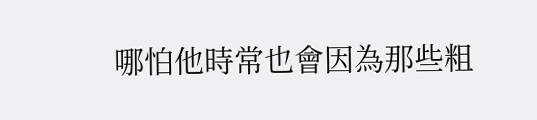哪怕他時常也會因為那些粗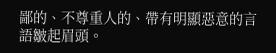鄙的、不尊重人的、帶有明顯惡意的言語皺起眉頭。